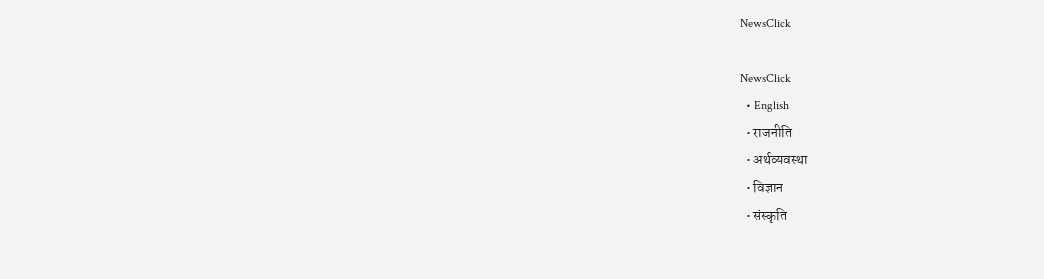NewsClick

NewsClick
  • English
  • राजनीति
  • अर्थव्यवस्था
  • विज्ञान
  • संस्कृति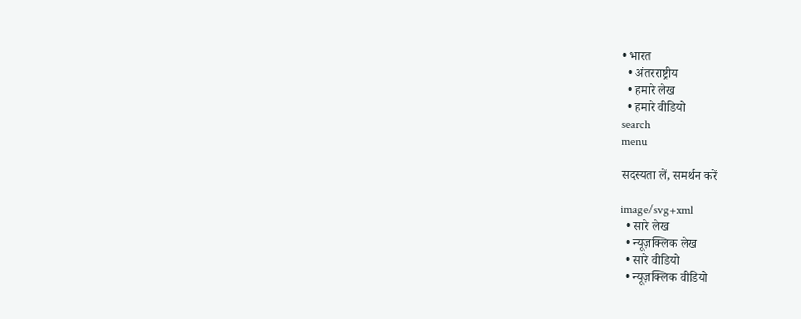• भारत
  • अंतरराष्ट्रीय
  • हमारे लेख
  • हमारे वीडियो
search
menu

सदस्यता लें, समर्थन करें

image/svg+xml
  • सारे लेख
  • न्यूज़क्लिक लेख
  • सारे वीडियो
  • न्यूज़क्लिक वीडियो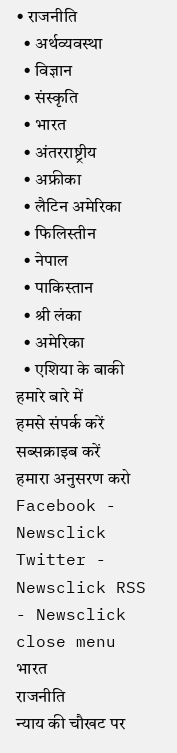• राजनीति
  • अर्थव्यवस्था
  • विज्ञान
  • संस्कृति
  • भारत
  • अंतरराष्ट्रीय
  • अफ्रीका
  • लैटिन अमेरिका
  • फिलिस्तीन
  • नेपाल
  • पाकिस्तान
  • श्री लंका
  • अमेरिका
  • एशिया के बाकी
हमारे बारे में
हमसे संपर्क करें
सब्सक्राइब करें
हमारा अनुसरण करो Facebook - Newsclick Twitter - Newsclick RSS - Newsclick
close menu
भारत
राजनीति
न्याय की चौखट पर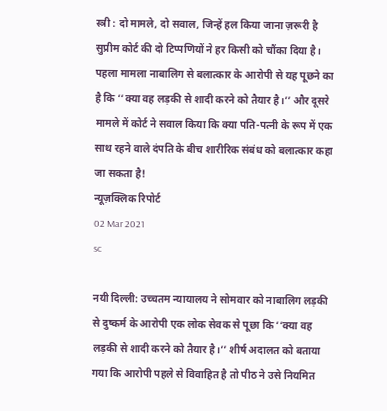स्त्री : दो मामले, दो सवाल, जिन्हें हल किया जाना ज़रूरी है
सुप्रीम कोर्ट की दो टिप्पणियों ने हर किसी को चौंका दिया है। पहला मामला नाबालिग से बलात्कार के आरोपी से यह पूछने का है कि ‘‘क्या वह लड़की से शादी करने को तैयार है।’’ और दूसरे मामले में कोर्ट ने सवाल किया कि क्या पति-पत्नी के रूप में एक साथ रहने वाले दंपति के बीच शारीरिक संबंध को बलात्कार कहा जा सकता है!
न्यूज़क्लिक रिपोर्ट
02 Mar 2021
sc

नयी दिल्ली: उच्चतम न्यायालय ने सोमवार को नाबालिग लड़की से दुष्कर्म के आरोपी एक लोक सेवक से पूछा कि ‘‘क्या वह लड़की से शादी करने को तैयार है।’’ शीर्ष अदालत को बताया गया कि आरोपी पहले से विवाहित है तो पीठ ने उसे नियमित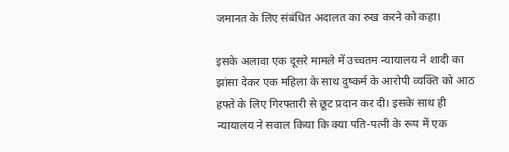जमानत के लिए संबंधित अदालत का रुख करने को कहा।

इसके अलावा एक दूसरे मामले में उच्चतम न्यायालय ने शादी का झांसा देकर एक महिला के साथ दुष्कर्म के आरोपी व्यक्ति को आठ हफ्ते के लिए गिरफ्तारी से छूट प्रदान कर दी। इसके साथ ही न्यायालय ने सवाल किया कि क्या पति-पत्नी के रूप में एक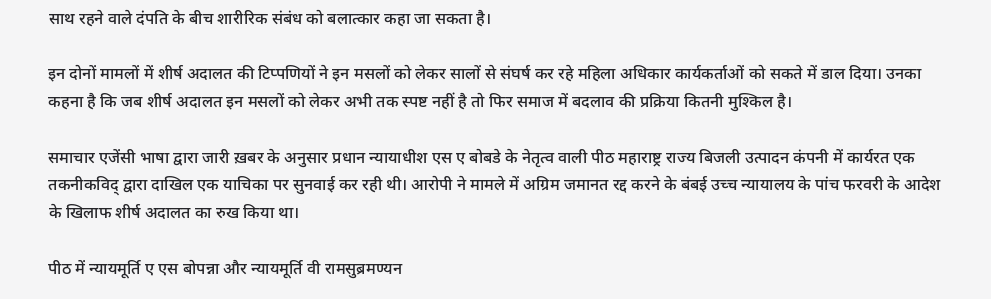साथ रहने वाले दंपति के बीच शारीरिक संबंध को बलात्कार कहा जा सकता है।

इन दोनों मामलों में शीर्ष अदालत की टिप्पणियों ने इन मसलों को लेकर सालों से संघर्ष कर रहे महिला अधिकार कार्यकर्ताओं को सकते में डाल दिया। उनका कहना है कि जब शीर्ष अदालत इन मसलों को लेकर अभी तक स्पष्ट नहीं है तो फिर समाज में बदलाव की प्रक्रिया कितनी मुश्किल है।

समाचार एजेंसी भाषा द्वारा जारी ख़बर के अनुसार प्रधान न्यायाधीश एस ए बोबडे के नेतृत्व वाली पीठ महाराष्ट्र राज्य बिजली उत्पादन कंपनी में कार्यरत एक तकनीकविद् द्वारा दाखिल एक याचिका पर सुनवाई कर रही थी। आरोपी ने मामले में अग्रिम जमानत रद्द करने के बंबई उच्च न्यायालय के पांच फरवरी के आदेश के खिलाफ शीर्ष अदालत का रुख किया था।

पीठ में न्यायमूर्ति ए एस बोपन्ना और न्यायमूर्ति वी रामसुब्रमण्यन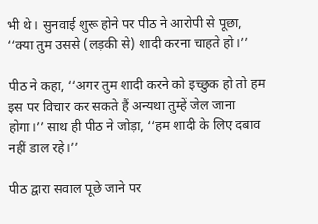भी थे। सुनवाई शुरू होने पर पीठ ने आरोपी से पूछा, ‘‘क्या तुम उससे (लड़की से) शादी करना चाहते हो।’’

पीठ ने कहा, ‘‘अगर तुम शादी करने को इच्छुक हो तो हम इस पर विचार कर सकते हैं अन्यथा तुम्हें जेल जाना होगा।’’ साथ ही पीठ ने जोड़ा, ‘‘हम शादी के लिए दबाव नहीं डाल रहे।’’

पीठ द्वारा सवाल पूछे जाने पर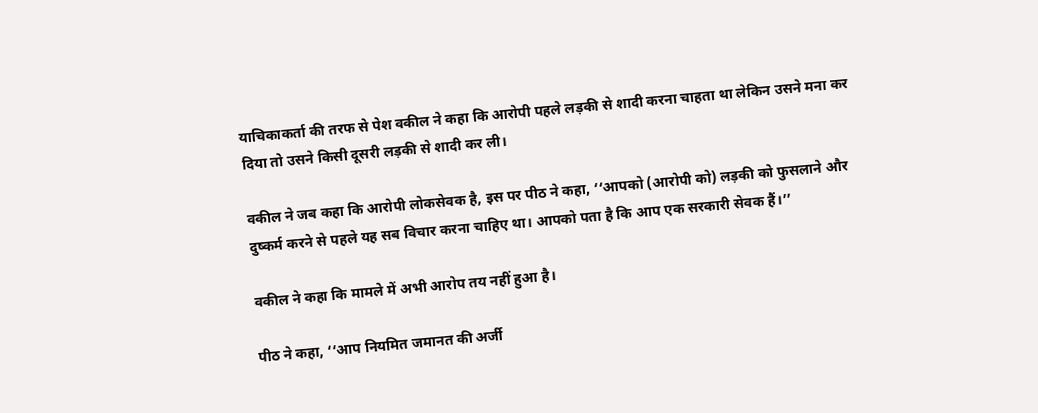याचिकाकर्ता की तरफ से पेश वकील ने कहा कि आरोपी पहले लड़की से शादी करना चाहता था लेकिन उसने मना कर दिया तो उसने किसी दूसरी लड़की से शादी कर ली।

वकील ने जब कहा कि आरोपी लोकसेवक है, इस पर पीठ ने कहा, ‘‘आपको (आरोपी को) लड़की को फुसलाने और दुष्कर्म करने से पहले यह सब विचार करना चाहिए था। आपको पता है कि आप एक सरकारी सेवक हैं।’’

वकील ने कहा कि मामले में अभी आरोप तय नहीं हुआ है।

पीठ ने कहा, ‘‘आप नियमित जमानत की अर्जी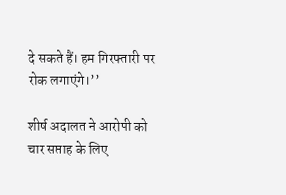दे सकते हैं। हम गिरफ्तारी पर रोक लगाएंगे।’’

शीर्ष अदालत ने आरोपी को चार सप्ताह के लिए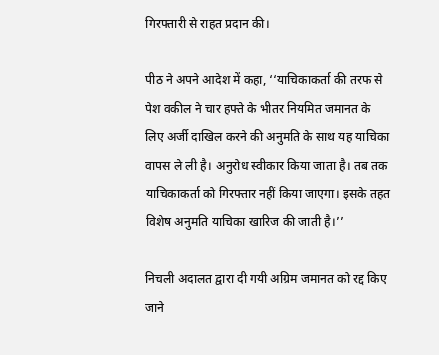गिरफ्तारी से राहत प्रदान की।

पीठ ने अपने आदेश में कहा, ‘‘याचिकाकर्ता की तरफ से पेश वकील ने चार हफ्ते के भीतर नियमित जमानत के लिए अर्जी दाखिल करने की अनुमति के साथ यह याचिका वापस ले ली है। अनुरोध स्वीकार किया जाता है। तब तक याचिकाकर्ता को गिरफ्तार नहीं किया जाएगा। इसके तहत विशेष अनुमति याचिका खारिज की जाती है।’’

निचली अदालत द्वारा दी गयी अग्रिम जमानत को रद्द किए जाने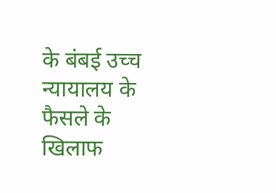के बंबई उच्च न्यायालय के फैसले के खिलाफ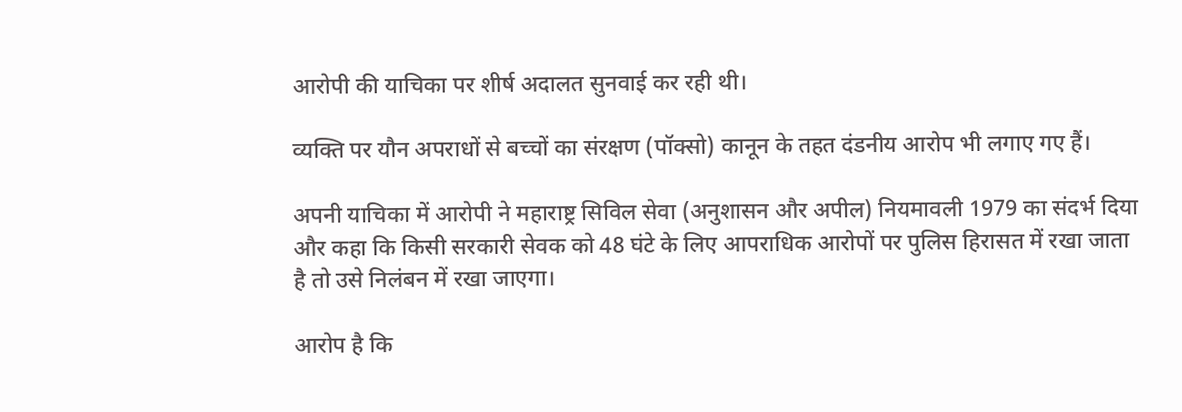आरोपी की याचिका पर शीर्ष अदालत सुनवाई कर रही थी।

व्यक्ति पर यौन अपराधों से बच्चों का संरक्षण (पॉक्सो) कानून के तहत दंडनीय आरोप भी लगाए गए हैं।

अपनी याचिका में आरोपी ने महाराष्ट्र सिविल सेवा (अनुशासन और अपील) नियमावली 1979 का संदर्भ दिया और कहा कि किसी सरकारी सेवक को 48 घंटे के लिए आपराधिक आरोपों पर पुलिस हिरासत में रखा जाता है तो उसे निलंबन में रखा जाएगा।

आरोप है कि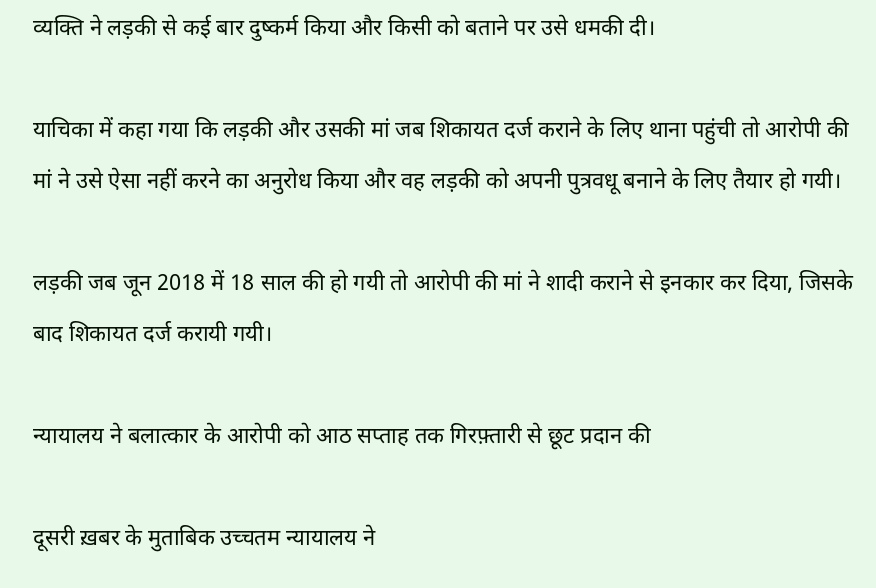व्यक्ति ने लड़की से कई बार दुष्कर्म किया और किसी को बताने पर उसे धमकी दी।

याचिका में कहा गया कि लड़की और उसकी मां जब शिकायत दर्ज कराने के लिए थाना पहुंची तो आरोपी की मां ने उसे ऐसा नहीं करने का अनुरोध किया और वह लड़की को अपनी पुत्रवधू बनाने के लिए तैयार हो गयी।

लड़की जब जून 2018 में 18 साल की हो गयी तो आरोपी की मां ने शादी कराने से इनकार कर दिया, जिसके बाद शिकायत दर्ज करायी गयी।

न्यायालय ने बलात्कार के आरोपी को आठ सप्ताह तक गिरफ़्तारी से छूट प्रदान की

दूसरी ख़बर के मुताबिक उच्चतम न्यायालय ने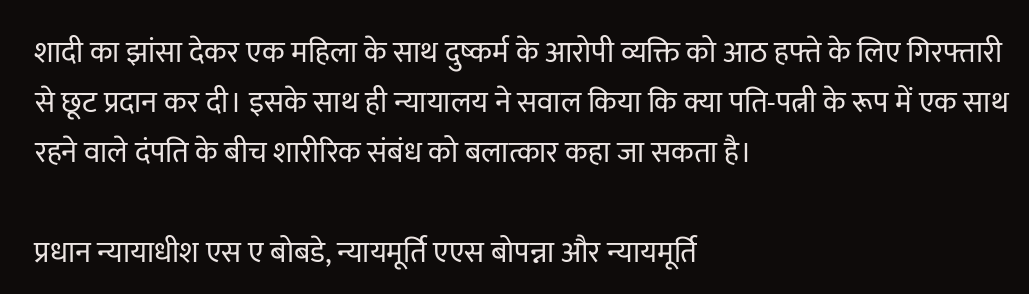शादी का झांसा देकर एक महिला के साथ दुष्कर्म के आरोपी व्यक्ति को आठ हफ्ते के लिए गिरफ्तारी से छूट प्रदान कर दी। इसके साथ ही न्यायालय ने सवाल किया कि क्या पति-पत्नी के रूप में एक साथ रहने वाले दंपति के बीच शारीरिक संबंध को बलात्कार कहा जा सकता है।

प्रधान न्यायाधीश एस ए बोबडे, न्यायमूर्ति एएस बोपन्ना और न्यायमूर्ति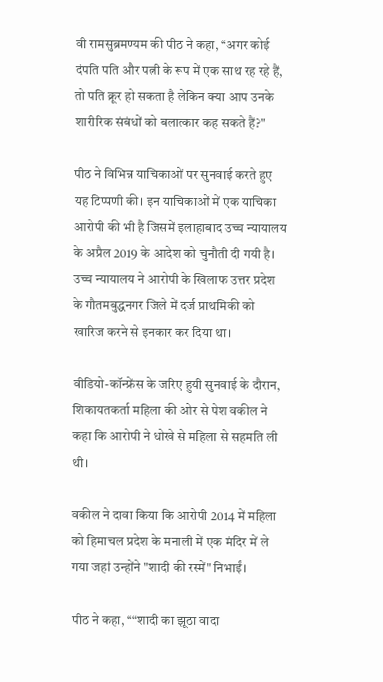वी रामसुब्रमण्यम की पीठ ने कहा, ‘‘अगर कोई दंपति पति और पत्नी के रूप में एक साथ रह रहे हैं, तो पति क्रूर हो सकता है लेकिन क्या आप उनके शारीरिक संबंधों को बलात्कार कह सकते हैं?"

पीठ ने विभिन्न याचिकाओं पर सुनवाई करते हुए यह टिप्पणी की। इन याचिकाओं में एक याचिका आरोपी की भी है जिसमें इलाहाबाद उच्च न्यायालय के अप्रैल 2019 के आदेश को चुनौती दी गयी है। उच्च न्यायालय ने आरोपी के खिलाफ उत्तर प्रदेश के गौतमबुद्धनगर जिले में दर्ज प्राथमिकी को खारिज करने से इनकार कर दिया था।

वीडियो-कॉन्फ्रेंस के जरिए हुयी सुनवाई के दौरान, शिकायतकर्ता महिला की ओर से पेश वकील ने कहा कि आरोपी ने धोखे से महिला से सहमति ली थी।

वकील ने दावा किया कि आरोपी 2014 में महिला को हिमाचल प्रदेश के मनाली में एक मंदिर में ले गया जहां उन्होंने "शादी की रस्में" निभाईं।

पीठ ने कहा, ‘‘“शादी का झूठा वादा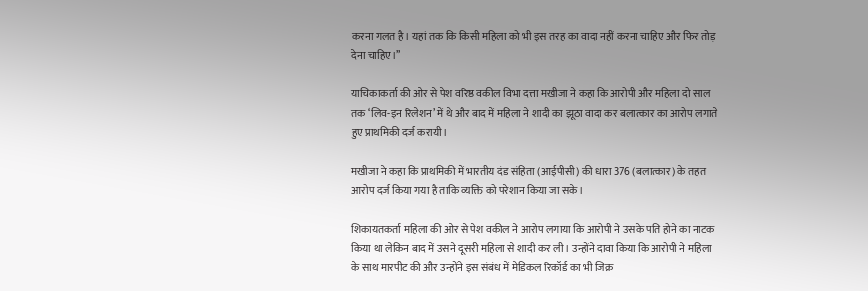करना गलत है। यहां तक कि किसी महिला को भी इस तरह का वादा नहीं करना चाहिए और फिर तोड़ देना चाहिए।’’

याचिकाकर्ता की ओर से पेश वरिष्ठ वकील विभा दत्ता मखीजा ने कहा कि आरोपी और महिला दो साल तक ‘लिव-इन रिलेशन’ में थे और बाद में महिला ने शादी का झूठा वादा कर बलात्कार का आरोप लगाते हुए प्राथमिकी दर्ज करायी।

मखीजा ने कहा कि प्राथमिकी में भारतीय दंड संहिता (आईपीसी) की धारा 376 (बलात्कार) के तहत आरोप दर्ज किया गया है ताकि व्यक्ति को परेशान किया जा सके।

शिकायतकर्ता महिला की ओर से पेश वकील ने आरोप लगाया कि आरोपी ने उसके पति होने का नाटक किया था लेकिन बाद में उसने दूसरी महिला से शादी कर ली। उन्होंने दावा किया कि आरोपी ने महिला के साथ मारपीट की और उन्होंने इस संबंध में मेडिकल रिकॉर्ड का भी जिक्र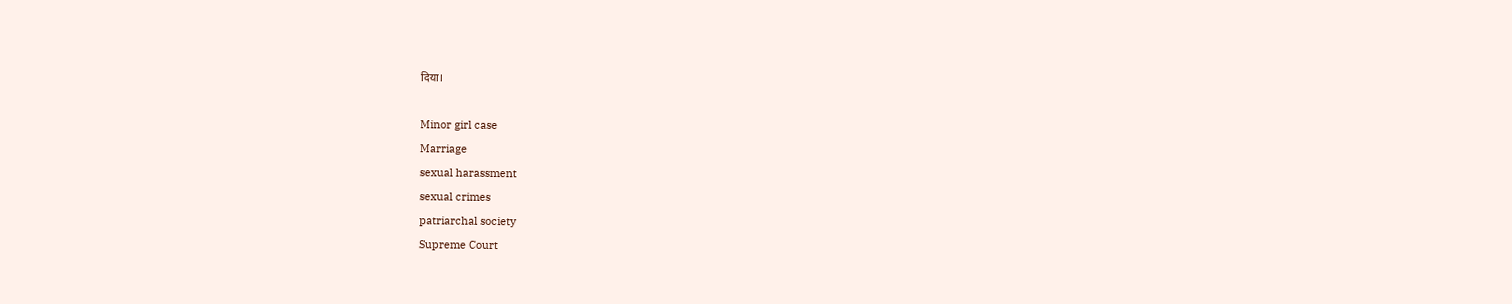दिया।

Minor girl case
Marriage
sexual harassment
sexual crimes
patriarchal society
Supreme Court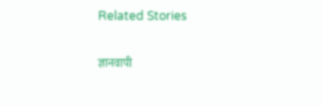Related Stories

ज्ञानवापी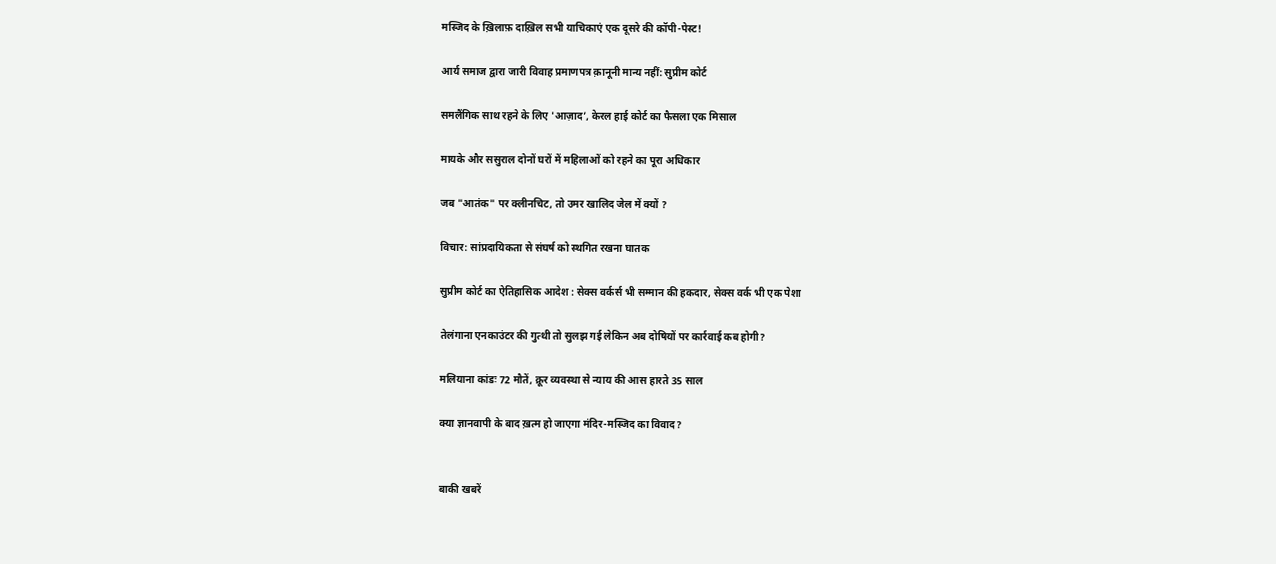मस्जिद के ख़िलाफ़ दाख़िल सभी याचिकाएं एक दूसरे की कॉपी-पेस्ट!

आर्य समाज द्वारा जारी विवाह प्रमाणपत्र क़ानूनी मान्य नहीं: सुप्रीम कोर्ट

समलैंगिक साथ रहने के लिए 'आज़ाद’, केरल हाई कोर्ट का फैसला एक मिसाल

मायके और ससुराल दोनों घरों में महिलाओं को रहने का पूरा अधिकार

जब "आतंक" पर क्लीनचिट, तो उमर खालिद जेल में क्यों ?

विचार: सांप्रदायिकता से संघर्ष को स्थगित रखना घातक

सुप्रीम कोर्ट का ऐतिहासिक आदेश : सेक्स वर्कर्स भी सम्मान की हकदार, सेक्स वर्क भी एक पेशा

तेलंगाना एनकाउंटर की गुत्थी तो सुलझ गई लेकिन अब दोषियों पर कार्रवाई कब होगी?

मलियाना कांडः 72 मौतें, क्रूर व्यवस्था से न्याय की आस हारते 35 साल

क्या ज्ञानवापी के बाद ख़त्म हो जाएगा मंदिर-मस्जिद का विवाद?


बाकी खबरें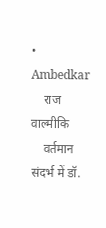• Ambedkar
    राज वाल्मीकि
    वर्तमान संदर्भ में डॉ.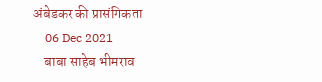अंबेडकर की प्रासंगिकता
    06 Dec 2021
    बाबा साहेब भीमराव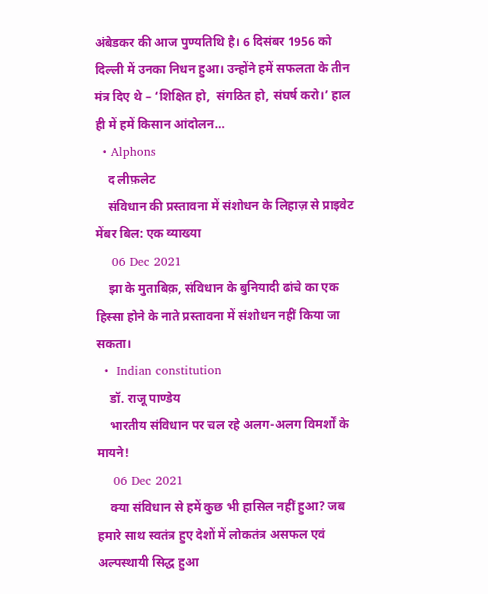अंबेडकर की आज पुण्यतिथि है। 6 दिसंबर 1956 को दिल्ली में उनका निधन हुआ। उन्होंने हमें सफलता के तीन मंत्र दिए थे – ‘शिक्षित हो,  संगठित हो, संघर्ष करो।’ हाल ही में हमें किसान आंदोलन…
  • Alphons
    द लीफ़लेट
    संविधान की प्रस्तावना में संशोधन के लिहाज़ से प्राइवेट मेंबर बिल: एक व्याख्या
    06 Dec 2021
    झा के मुताबिक़, संविधान के बुनियादी ढांचे का एक हिस्सा होने के नाते प्रस्तावना में संशोधन नहीं किया जा सकता।
  •  Indian constitution
    डॉ. राजू पाण्डेय
    भारतीय संविधान पर चल रहे अलग-अलग विमर्शों के मायने!
    06 Dec 2021
    क्या संविधान से हमें कुछ भी हासिल नहीं हुआ? जब हमारे साथ स्वतंत्र हुए देशों में लोकतंत्र असफल एवं अल्पस्थायी सिद्ध हुआ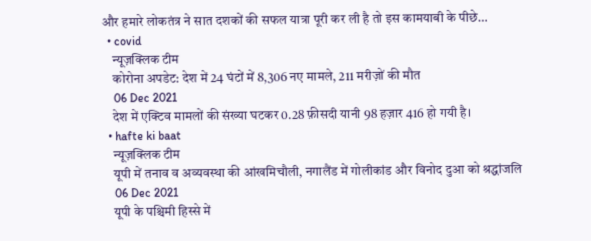और हमारे लोकतंत्र ने सात दशकों की सफल यात्रा पूरी कर ली है तो इस कामयाबी के पीछे…
  • covid
    न्यूज़क्लिक टीम
    कोरोना अपडेट: देश में 24 घंटों में 8,306 नए मामले, 211 मरीज़ों की मौत
    06 Dec 2021
    देश में एक्टिव मामलों की संख्या घटकर 0.28 फ़ीसदी यानी 98 हज़ार 416 हो गयी है।
  • hafte ki baat
    न्यूज़क्लिक टीम
    यूपी में तनाव व अव्यवस्था की आंखमिचौली, नगालैंड में गोलीकांड और विनोद दुआ को श्रद्धांजलि
    06 Dec 2021
    यूपी के पश्चिमी हिस्से में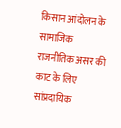किसान आंदोलन के सामाजिक राजनीतिक असर की काट के लिए सांप्रदायिक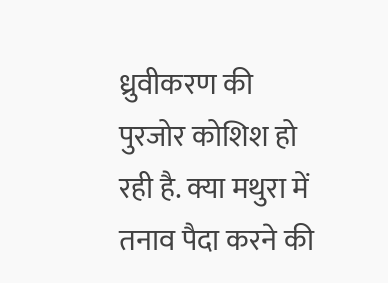ध्रुवीकरण की पुरजोर कोशिश हो रही है. क्या मथुरा में तनाव पैदा करने की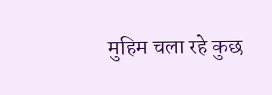मुहिम चला रहे कुछ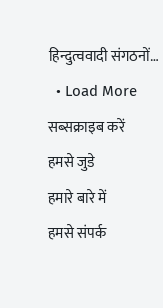हिन्दुत्ववादी संगठनों…
  • Load More
सब्सक्राइब करें
हमसे जुडे
हमारे बारे में
हमसे संपर्क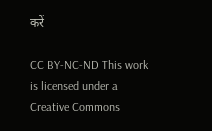करें

CC BY-NC-ND This work is licensed under a Creative Commons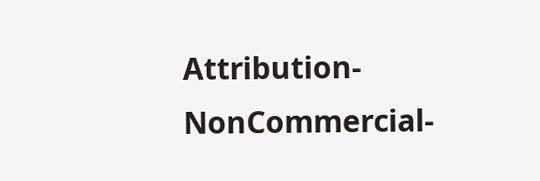Attribution-NonCommercial-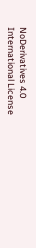NoDerivatives 4.0 International License